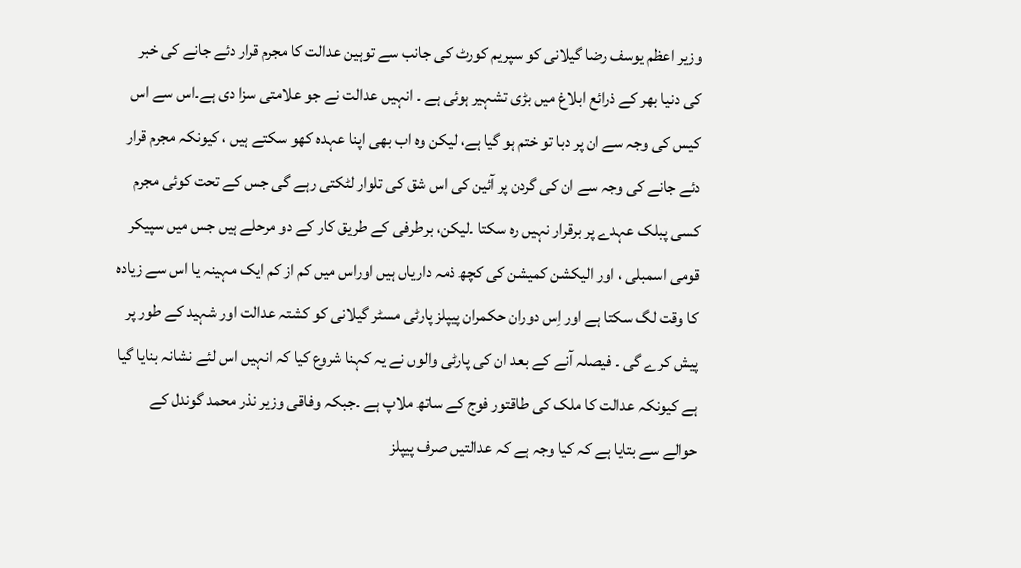وزیر اعظم یوسف رضا گیلانی کو سپریم کورٹ کی جانب سے توہین عدالت کا مجرم قرار دئے جانے کی خبر کی دنیا بھر کے ذرائع ابلاغ میں بڑی تشہیر ہوئی ہے ۔ انہیں عدالت نے جو علامتی سزا دی ہے۔اس سے اس کیس کی وجہ سے ان پر دبا تو ختم ہو گیا ہے، لیکن وہ اب بھی اپنا عہدہ کھو سکتے ہیں ، کیونکہ مجرم قرار دئے جانے کی وجہ سے ان کی گردن پر آئین کی اس شق کی تلوار لٹکتی رہے گی جس کے تحت کوئی مجرم کسی پبلک عہدے پر برقرار نہیں رہ سکتا ۔لیکن، برطرفی کے طریق کار کے دو مرحلے ہیں جس میں سپیکر قومی اسمبلی ، اور الیکشن کمیشن کی کچھ ذمہ داریاں ہیں اوراس میں کم از کم ایک مہینہ یا اس سے زیادہ کا وقت لگ سکتا ہے اور اِس دوران حکمران پیپلز پارٹی مسٹر گیلانی کو کشتہ عدالت اور شہید کے طور پر پیش کرے گی ۔ فیصلہ آنے کے بعد ان کی پارٹی والوں نے یہ کہنا شروع کیا کہ انہیں اس لئے نشانہ بنایا گیا ہے کیونکہ عدالت کا ملک کی طاقتور فوج کے ساتھ ملاپ ہے ۔جبکہ وفاقی وزیر نذر محمد گوندل کے حوالے سے بتایا ہے کہ کیا وجہ ہے کہ عدالتیں صرف پیپلز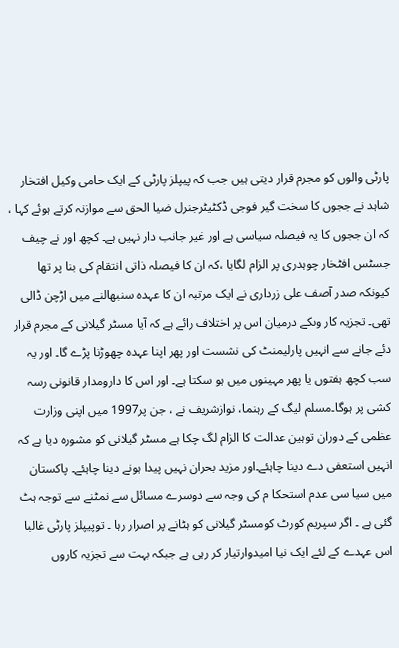پارٹی والوں کو مجرم قرار دیتی ہیں جب کہ پیپلز پارٹی کے ایک حامی وکیل افتخار شاہد نے ججوں کا سخت گیر فوجی ڈکٹیٹرجنرل ضیا الحق سے موازنہ کرتے ہوئے کہا ، کہ ان ججوں کا یہ فیصلہ سیاسی ہے اور غیر جانب دار نہیں ہے۔ کچھ اور نے چیف جسٹس افٹخار چوہدری پر الزام لگایا ،کہ ان کا فیصلہ ذاتی انتقام کی بنا پر تھا کیونکہ صدر آصف علی زرداری نے ایک مرتبہ ان کا عہدہ سنبھالنے میں اڑچن ڈالی تھی۔ تجزیہ کار وںکے درمیان اس پر اختلاف رائے ہے کہ آیا مسٹر گیلانی کے مجرم قرار دئے جانے سے انہیں پارلیمنٹ کی نشست اور پھر اپنا عہدہ چھوڑنا پڑے گا۔ اور یہ سب کچھ ہفتوں یا پھر مہینوں میں ہو سکتا ہے۔ اور اس کا دارومدار قانونی رسہ کشی پر ہوگا۔مسلم لیگ کے رہنما، نوازشریف نے ، جن پر1997 میں اپنی وزارت عظمی کے دوران توہین عدالت کا الزام لگ چکا ہے مسٹر گیلانی کو مشورہ دیا ہے کہ انہیں استعفی دے دینا چاہئے۔اور مزید بحران نہیں پیدا ہونے دینا چاہئے۔ پاکستان میں سیا سی عدم استحکا م کی وجہ سے دوسرے مسائل سے نمٹنے سے توجہ ہٹ گئی ہے ۔ اگر سپریم کورٹ کومسٹر گیلانی کو ہٹانے پر اصرار رہا ۔ توپیپلز پارٹی غالبا اس عہدے کے لئے ایک نیا امیدوارتیار کر رہی ہے جبکہ بہت سے تجزیہ کاروں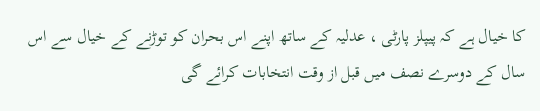کا خیال ہے کہ پیپلز پارٹی ، عدلیہ کے ساتھ اپنے اس بحران کو توڑنے کے خیال سے اس سال کے دوسرے نصف میں قبل از وقت انتخابات کرائے گی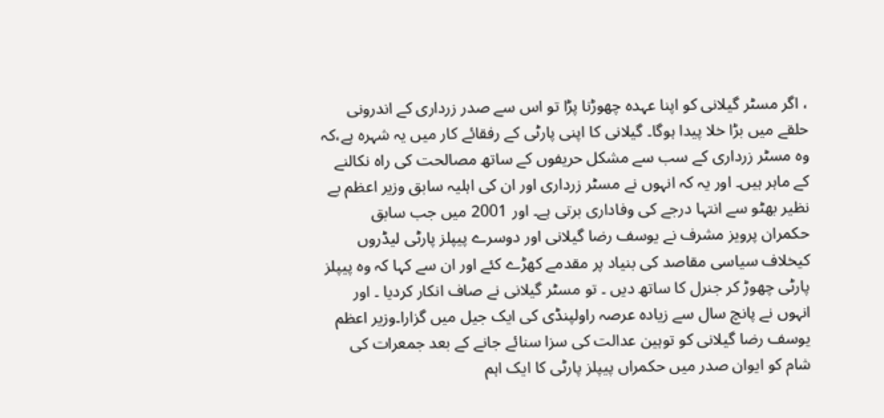، اگر مسٹر گیلانی کو اپنا عہدہ چھوڑنا پڑا تو اس سے صدر زرداری کے اندرونی حلقے میں بڑا خلا پیدا ہوگا۔ گیلانی کا اپنی پارٹی کے رفقائے کار میں یہ شہرہ ہے،کہ وہ مسٹر زرداری کے سب سے مشکل حریفوں کے ساتھ مصالحت کی راہ نکالنے کے ماہر ہیں۔ اور یہ کہ انہوں نے مسٹر زرداری اور ان کی اہلیہ سابق وزیر اعظم بے نظیر بھٹو سے انتہا درجے کی وفاداری برتی ہے۔ اور 2001 میں جب سابق حکمران پرویز مشرف نے یوسف رضا گیلانی اور دوسرے پیپلز پارٹی لیڈروں کیخلاف سیاسی مقاصد کی بنیاد پر مقدمے کھڑے کئے اور ان سے کہا کہ وہ پیپلز پارٹی چھوڑ کر جنرل کا ساتھ دیں ۔ تو مسٹر گیلانی نے صاف انکار کردیا ۔ اور انہوں نے پانچ سال سے زیادہ عرصہ راولپنڈی کی ایک جیل میں گزارا۔وزیر اعظم یوسف رضا گیلانی کو توہین عدالت کی سزا سنائے جانے کے بعد جمعرات کی شام کو ایوان صدر میں حکمراں پیپلز پارٹی کا ایک اہم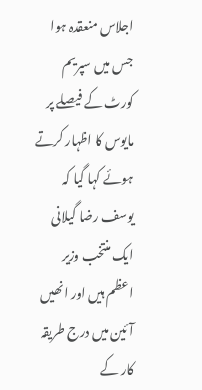اجلاس منعقدہ ہوا جس میں سپریم کورٹ کے فیصلے پر مایوس کا اظہار کرتے ہوئے کہا گیا کہ یوسف رضا گیلانی ایک منتخب وزیر اعظم ہیں اور انھیں آئین میں درج طریقہ کار کے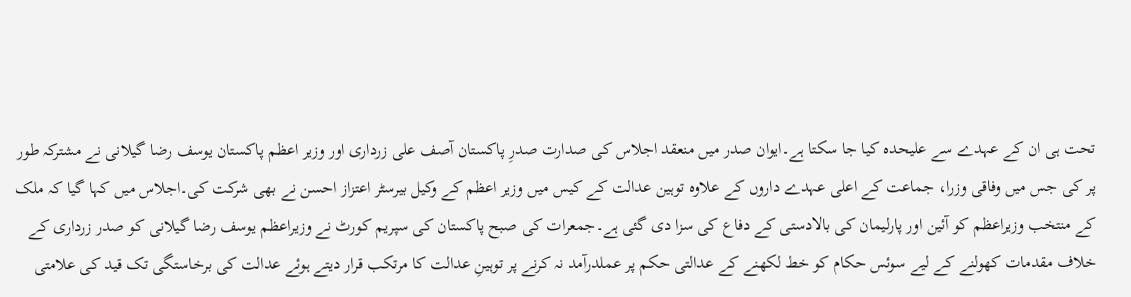تحت ہی ان کے عہدے سے علیحدہ کیا جا سکتا ہے۔ایوان صدر میں منعقد اجلاس کی صدارت صدرِ پاکستان آصف علی زرداری اور وزیر اعظم پاکستان یوسف رضا گیلانی نے مشترکہ طور پر کی جس میں وفاقی وزرا، جماعت کے اعلی عہدے داروں کے علاوہ توہین عدالت کے کیس میں وزیر اعظم کے وکیل بیرسٹر اعتزاز احسن نے بھی شرکت کی۔اجلاس میں کہا گیا کہ ملک کے منتخب وزیراعظم کو آئین اور پارلیمان کی بالادستی کے دفاع کی سزا دی گئی ہے۔جمعرات کی صبح پاکستان کی سپریم کورٹ نے وزیراعظم یوسف رضا گیلانی کو صدر زرداری کے خلاف مقدمات کھولنے کے لیے سوئس حکام کو خط لکھنے کے عدالتی حکم پر عملدرآمد نہ کرنے پر توہینِ عدالت کا مرتکب قرار دیتے ہوئے عدالت کی برخاستگی تک قید کی علامتی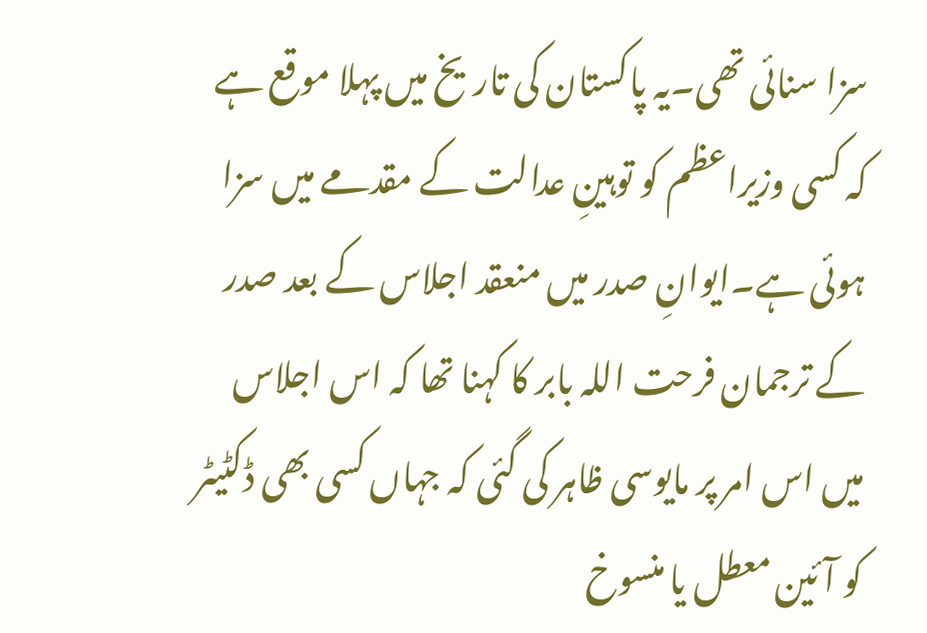سزا سنائی تھی۔یہ پاکستان کی تاریخ میں پہلا موقع ہے کہ کسی وزیراعظم کو توہینِ عدالت کے مقدمے میں سزا ہوئی ہے۔ایوانِ صدر میں منعقد اجلاس کے بعد صدر کے ترجمان فرحت اللہ بابر کا کہنا تھا کہ اس اجلاس میں اس امر پر مایوسی ظاہر کی گئی کہ جہاں کسی بھی ڈکٹیٹر کو آئین معطل یا منسوخ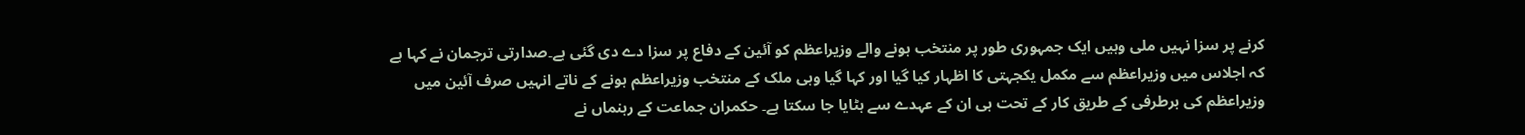کرنے پر سزا نہیں ملی وہیں ایک جمہوری طور پر منتخب ہونے والے وزیراعظم کو آئین کے دفاع پر سزا دے دی گئی ہے۔صدارتی ترجمان نے کہا ہے کہ اجلاس میں وزیراعظم سے مکمل یکجہتی کا اظہار کیا گیا اور کہا گیا وہی ملک کے منتخب وزیراعظم ہونے کے ناتے انہیں صرف آئین میں وزیراعظم کی برطرفی کے طریق کار کے تحت ہی ان کے عہدے سے ہٹایا جا سکتا ہے۔ حکمران جماعت کے رہنماں نے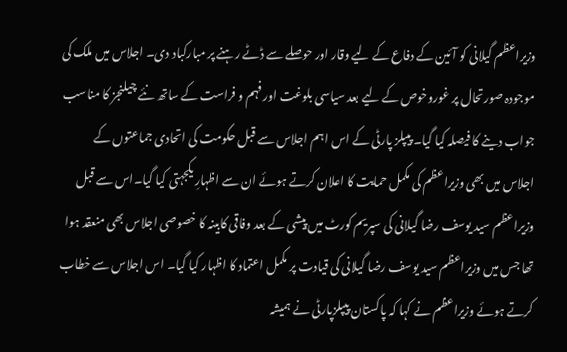وزیراعظم گیلانی کو آئین کے دفاع کے لیے وقار اور حوصلے سے ڈٹے رہنے پر مبارکباد دی۔ اجلاس میں ملک کی موجودہ صورتحال پر غوروخوص کے لیے بعد سیاسی بلوغت اور فہم و فراست کے ساتھ نئے چیلنجز کا مناسب جواب دینے کا فیصلہ کیا گیا۔ پیپلز پارٹی کے اس اہم اجلاس سے قبل حکومت کی اتحادی جماعتوں کے اجلاس میں بھی وزیراعظم کی مکمل حمایت کا اعلان کرتے ہوئے ان سے اظہارِ یکجہتی کیا گیا۔اس سے قبل وزیراعظم سید یوسف رضا گیلانی کی سپریم کورٹ میں پیشی کے بعد وفاقی کابینہ کا خصوصی اجلاس بھی منعقد ہوا تھا جس میں وزیراعظم سید یوسف رضا گیلانی کی قیادت پر مکمل اعتماد کا اظہار کیا گیا۔ اس اجلاس سے خطاب کرتے ہوئے وزیراعظم نے کہا کہ پاکستان پیپلزپارٹی نے ہمیشہ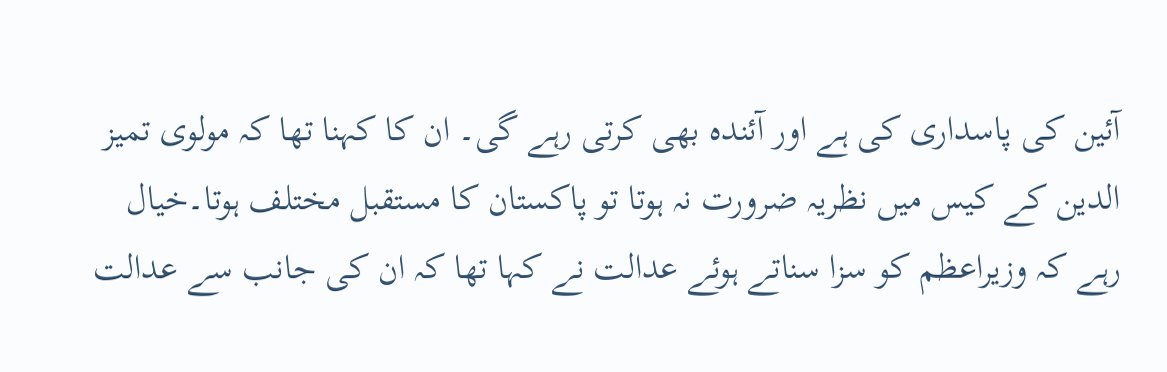آئین کی پاسداری کی ہے اور آئندہ بھی کرتی رہے گی۔ ان کا کہنا تھا کہ مولوی تمیز الدین کے کیس میں نظریہ ضرورت نہ ہوتا تو پاکستان کا مستقبل مختلف ہوتا۔خیال رہے کہ وزیراعظم کو سزا سناتے ہوئے عدالت نے کہا تھا کہ ان کی جانب سے عدالت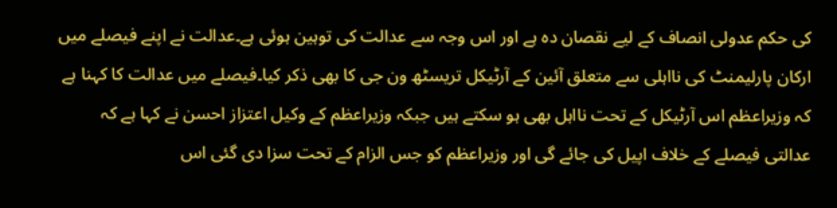کی حکم عدولی انصاف کے لیے نقصان دہ ہے اور اس وجہ سے عدالت کی توہین ہوئی ہے۔عدالت نے اپنے فیصلے میں ارکان پارلیمنٹ کی نااہلی سے متعلق آئین کے آرٹیکل تریسٹھ ون جی کا بھی ذکر کیا۔فیصلے میں عدالت کا کہنا ہے کہ وزیراعظم اس آرٹیکل کے تحت نااہل بھی ہو سکتے ہیں جبکہ وزیراعظم کے وکیل اعتزاز احسن نے کہا ہے کہ عدالتی فیصلے کے خلاف اپیل کی جائے گی اور وزیراعظم کو جس الزام کے تحت سزا دی گئی اس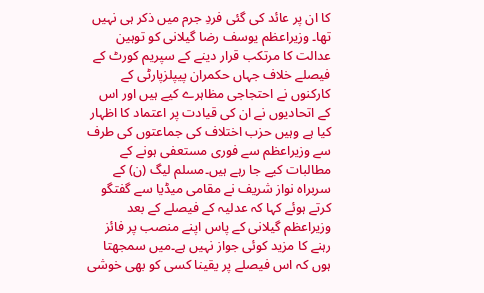کا ان پر عائد کی گئی فردِ جرم میں ذکر ہی نہیں تھا۔ وزیراعظم یوسف رضا گیلانی کو توہین عدالت کا مرتکب قرار دینے کے سپریم کورٹ کے فیصلے خلاف جہاں حکمران پیپلزپارٹی کے کارکنوں نے احتجاجی مظاہرے کیے ہیں اور اس کے اتحادیوں نے ان کی قیادت پر اعتماد کا اظہار کیا ہے وہیں حزب اختلاف کی جماعتوں کی طرف سے وزیراعظم سے فوری مستعفی ہونے کے مطالبات کیے جا رہے ہیں۔مسلم لیگ (ن) کے سربراہ نواز شریف نے مقامی میڈیا سے گفتگو کرتے ہوئے کہا کہ عدلیہ کے فیصلے کے بعد وزیراعظم گیلانی کے پاس اپنے منصب پر فائز رہنے کا مزید کوئی جواز نہیں ہے۔میں سمجھتا ہوں کہ اس فیصلے پر یقینا کسی کو بھی خوشی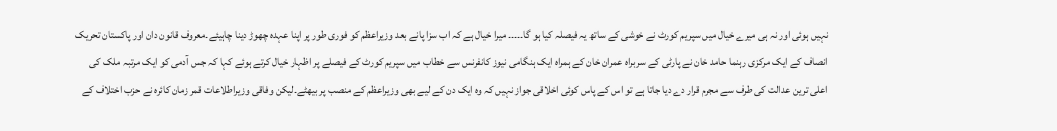نہیں ہوئی اور نہ ہی میرے خیال میں سپریم کورٹ نے خوشی کے ساتھ یہ فیصلہ کیا ہو گا۔۔۔۔۔ میرا خیال ہے کہ اب سزا پانے بعد وزیراعظم کو فوری طور پر اپنا عہدہ چھوڑ دینا چاہیئے۔معروف قانون دان اور پاکستان تحریک انصاف کے ایک مرکزی رہنما حامد خان نے پارٹی کے سربراہ عمران خان کے ہمراہ ایک ہنگامی نیوز کانفرنس سے خطاب میں سپریم کورٹ کے فیصلے پر اظہار خیال کرتے ہوئے کہا کہ جس آدمی کو ایک مرتبہ ملک کی اعلی ترین عدالت کی طرف سے مجرم قرار دے دیا جاتا ہے تو اس کے پاس کوئی اخلاقی جواز نہیں کہ وہ ایک دن کے لیے بھی وزیراعظم کے منصب پر بیھٹے۔لیکن وفاقی وزیراطلاعات قمر زمان کائرہ نے حزب اختلاف کے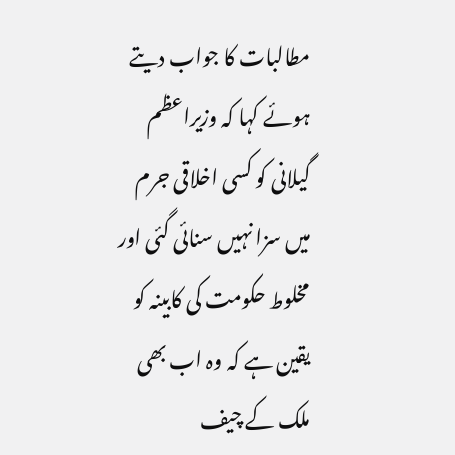مطالبات کا جواب دیتے ہوئے کہا کہ وزیراعظم گیلانی کو کسی اخلاقی جرم میں سزا نہیں سنائی گئی اور مخلوط حکومت کی کابینہ کو یقین ہے کہ وہ اب بھی ملک کے چیف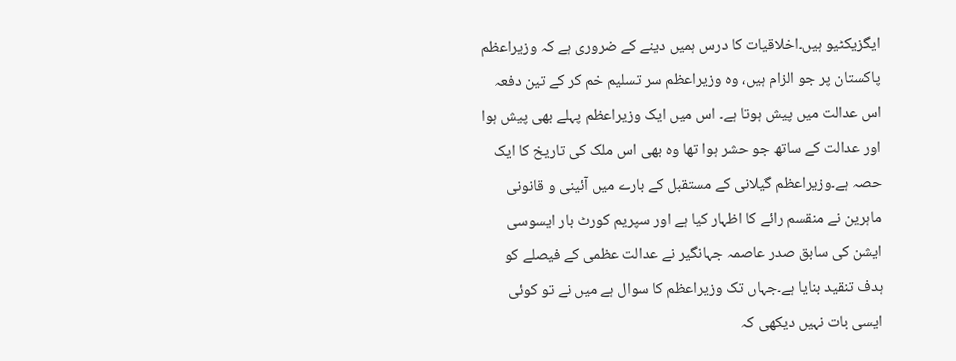ایگزیکٹیو ہیں۔اخلاقیات کا درس ہمیں دینے کے ضروری ہے کہ وزیراعظم پاکستان پر جو الزام ہیں، وہ وزیراعظم سر تسلیم خم کر کے تین دفعہ اس عدالت میں پیش ہوتا ہے۔ اس میں ایک وزیراعظم پہلے بھی پیش ہوا اور عدالت کے ساتھ جو حشر ہوا تھا وہ بھی اس ملک کی تاریخ کا ایک حصہ ہے۔وزیراعظم گیلانی کے مستقبل کے بارے میں آئینی و قانونی ماہرین نے منقسم رائے کا اظہار کیا ہے اور سپریم کورٹ بار ایسوسی ایشن کی سابق صدر عاصمہ جہانگیر نے عدالت عظمی کے فیصلے کو ہدف تنقید بنایا ہے۔جہاں تک وزیراعظم کا سوال ہے میں نے تو کوئی ایسی بات نہیں دیکھی کہ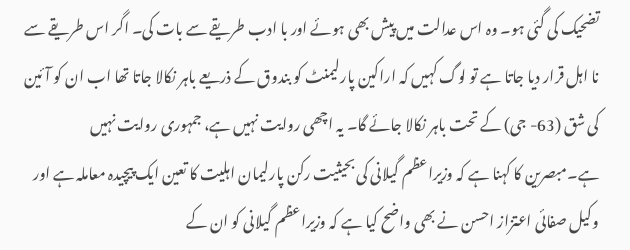تضحیک کی گئی ہو۔ وہ اس عدالت میں پیش بھی ہوئے اور با ادب طریقے سے بات کی۔ اگر اس طریقے سے نا اہل قرار دیا جاتا ہے تو لوگ کہیں کہ اراکین پارلیمنٹ کو بندوق کے ذریعے باہر نکالا جاتا تھا اب ان کو آئین کی شق (63- جی) کے تحت باہر نکالا جائے گا۔ یہ اچھی روایت نہیں ہے، جمہوری روایت نہیں ہے۔مبصرین کا کہنا ہے کہ وزیراعظم گیلانی کی بحیثیت رکن پارلیمان اہلیت کا تعین ایک پیچیدہ معاملہ ہے اور وکیل صفائی اعتزاز احسن نے بھی واضح کیا ہے کہ وزیراعظم گیلانی کو ان کے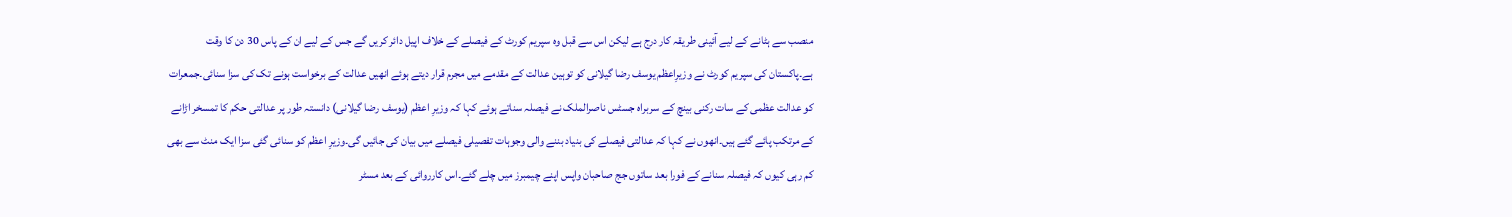منصب سے ہٹانے کے لیے آئینی طریقہ کار درج ہے لیکن اس سے قبل وہ سپریم کورٹ کے فیصلے کے خلاف اپیل دائر کریں گے جس کے لیے ان کے پاس 30 دن کا وقت ہے۔پاکستان کی سپریم کورٹ نے وزیرِاعظم یوسف رضا گیلانی کو توہین عدالت کے مقدمے میں مجرم قرار دیتے ہوئے انھیں عدالت کے برخواست ہونے تک کی سزا سنائی۔جمعرات کو عدالت عظمی کے سات رکنی بینچ کے سربراہ جسٹس ناصرالملک نے فیصلہ سناتے ہوئے کہا کہ وزیرِ اعظم (یوسف رضا گیلانی) دانستہ طور پر عدالتی حکم کا تمسخر اڑانے کے مرتکب پائے گئے ہیں۔انھوں نے کہا کہ عدالتی فیصلے کی بنیاد بننے والی وجوہات تفصیلی فیصلے میں بیان کی جائیں گی۔وزیرِ اعظم کو سنائی گئی سزا ایک منٹ سے بھی کم رہی کیوں کہ فیصلہ سنانے کے فورا بعد ساتوں جج صاحبان واپس اپنے چیمبرز میں چلے گئے۔اس کارروائی کے بعد مسٹر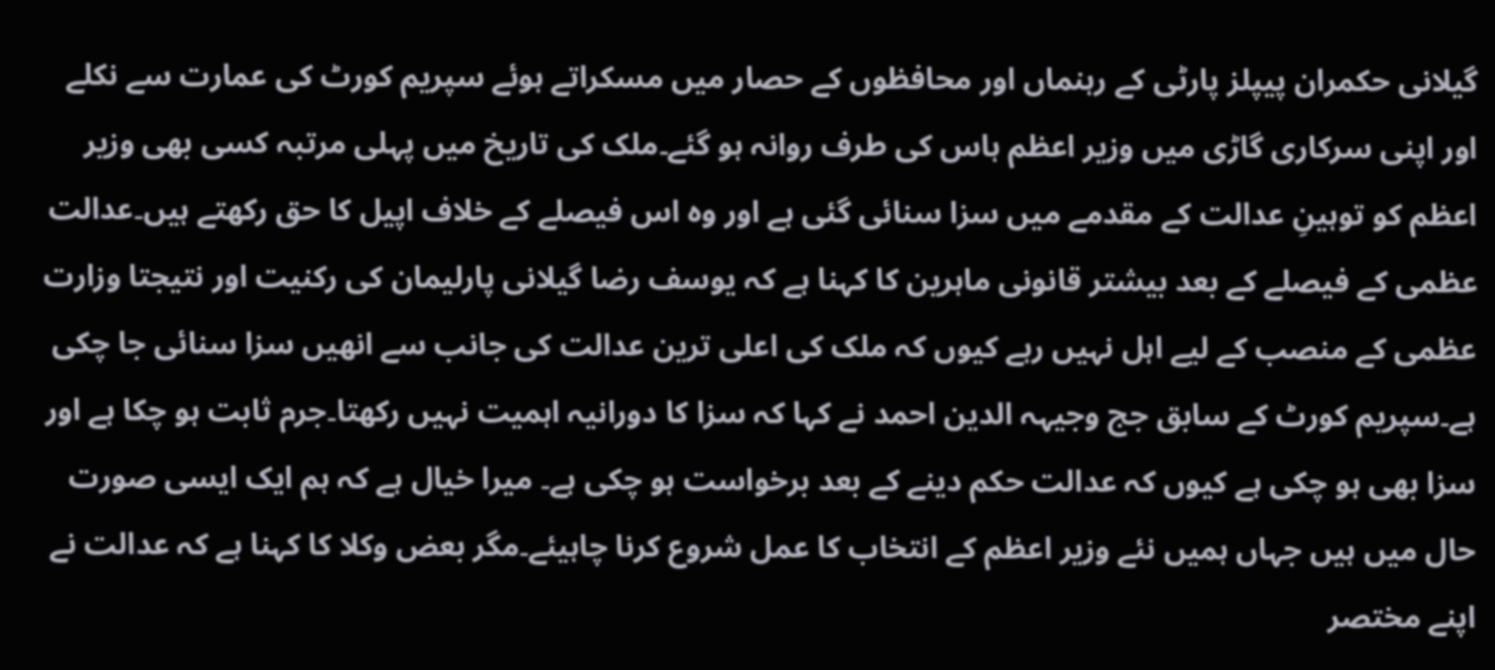گیلانی حکمران پیپلز پارٹی کے رہنماں اور محافظوں کے حصار میں مسکراتے ہوئے سپریم کورٹ کی عمارت سے نکلے اور اپنی سرکاری گاڑی میں وزیر اعظم ہاس کی طرف روانہ ہو گئے۔ملک کی تاریخ میں پہلی مرتبہ کسی بھی وزیر اعظم کو توہینِ عدالت کے مقدمے میں سزا سنائی گئی ہے اور وہ اس فیصلے کے خلاف اپیل کا حق رکھتے ہیں۔عدالت عظمی کے فیصلے کے بعد بیشتر قانونی ماہرین کا کہنا ہے کہ یوسف رضا گیلانی پارلیمان کی رکنیت اور نتیجتا وزارت عظمی کے منصب کے لیے اہل نہیں رہے کیوں کہ ملک کی اعلی ترین عدالت کی جانب سے انھیں سزا سنائی جا چکی ہے۔سپریم کورٹ کے سابق جج وجیہہ الدین احمد نے کہا کہ سزا کا دورانیہ اہمیت نہیں رکھتا۔جرم ثابت ہو چکا ہے اور سزا بھی ہو چکی ہے کیوں کہ عدالت حکم دینے کے بعد برخواست ہو چکی ہے۔ میرا خیال ہے کہ ہم ایک ایسی صورت حال میں ہیں جہاں ہمیں نئے وزیر اعظم کے انتخاب کا عمل شروع کرنا چاہیئے۔مگر بعض وکلا کا کہنا ہے کہ عدالت نے اپنے مختصر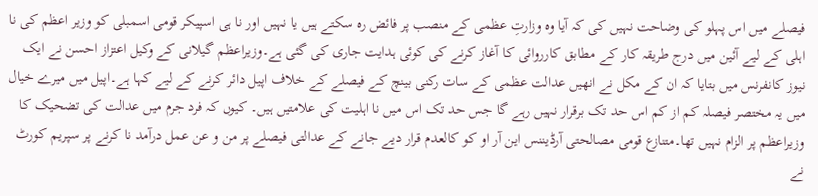فیصلے میں اس پہلو کی وضاحت نہیں کی کہ آیا وہ وزارتِ عظمی کے منصب پر فائض رہ سکتے ہیں یا نہیں اور نا ہی اسپیکر قومی اسمبلی کو وزیر اعظم کی نا اہلی کے لیے آئین میں درج طریقہ کار کے مطابق کارروائی کا آغاز کرنے کی کوئی ہدایت جاری کی گئی ہے۔وزیراعظم گیلانی کے وکیل اعتزاز احسن نے ایک نیوز کانفرنس میں بتایا کہ ان کے مکل نے انھیں عدالت عظمی کے سات رکنی بینچ کے فیصلے کے خلاف اپیل دائر کرنے کے لیے کہا ہے۔اپیل میں میرے خیال میں یہ مختصر فیصلہ کم از کم اس حد تک برقرار نہیں رہے گا جس حد تک اس میں نا اہلیت کی علامتیں ہیں۔ کیوں کہ فرد جرم میں عدالت کی تضحیک کا وزیراعظم پر الزام نہیں تھا۔متنازع قومی مصالحتی آرڈیننس این آر او کو کالعدم قرار دیے جانے کے عدالتی فیصلے پر من و عن عمل درآمد نا کرنے پر سپریم کورٹ نے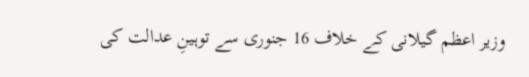وزیر اعظم گیلانی کے خلاف 16 جنوری سے توہینِ عدالت کی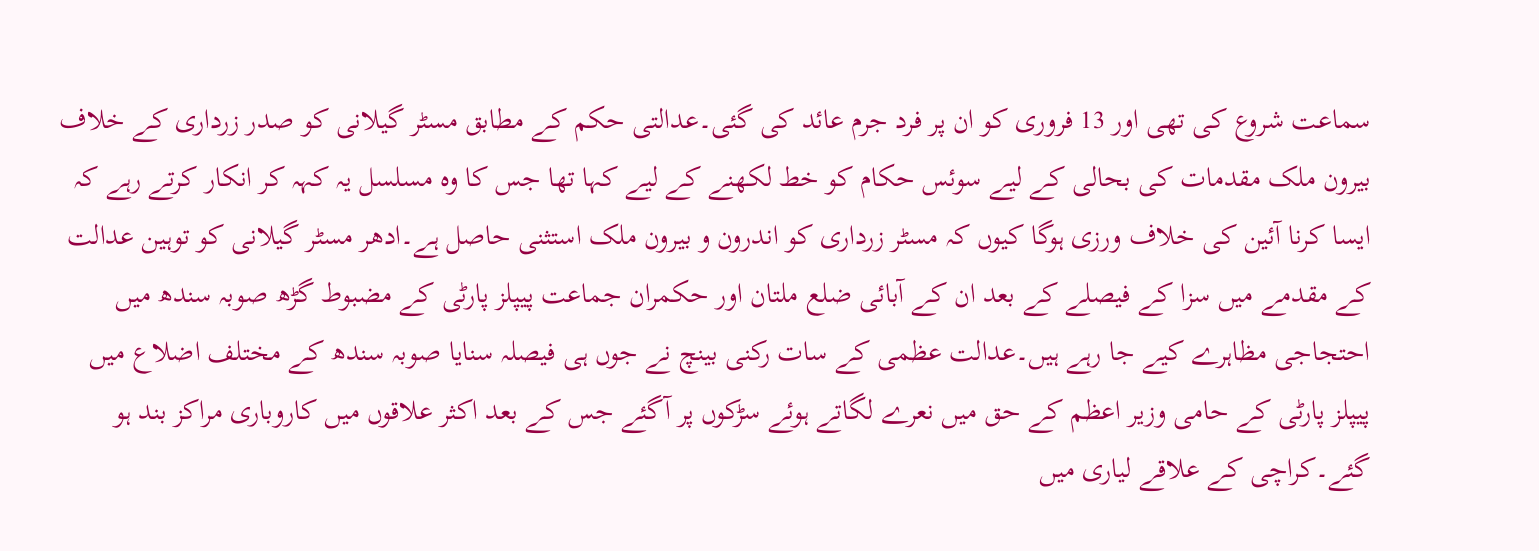سماعت شروع کی تھی اور 13 فروری کو ان پر فرد جرم عائد کی گئی۔عدالتی حکم کے مطابق مسٹر گیلانی کو صدر زرداری کے خلاف بیرون ملک مقدمات کی بحالی کے لیے سوئس حکام کو خط لکھنے کے لیے کہا تھا جس کا وہ مسلسل یہ کہہ کر انکار کرتے رہے کہ ایسا کرنا آئین کی خلاف ورزی ہوگا کیوں کہ مسٹر زرداری کو اندرون و بیرون ملک استثنی حاصل ہے۔ادھر مسٹر گیلانی کو توہین عدالت کے مقدمے میں سزا کے فیصلے کے بعد ان کے آبائی ضلع ملتان اور حکمران جماعت پیپلز پارٹی کے مضبوط گڑھ صوبہ سندھ میں احتجاجی مظاہرے کیے جا رہے ہیں۔عدالت عظمی کے سات رکنی بینچ نے جوں ہی فیصلہ سنایا صوبہ سندھ کے مختلف اضلاع میں پیپلز پارٹی کے حامی وزیر اعظم کے حق میں نعرے لگاتے ہوئے سڑکوں پر آگئے جس کے بعد اکثر علاقوں میں کاروباری مراکز بند ہو گئے۔کراچی کے علاقے لیاری میں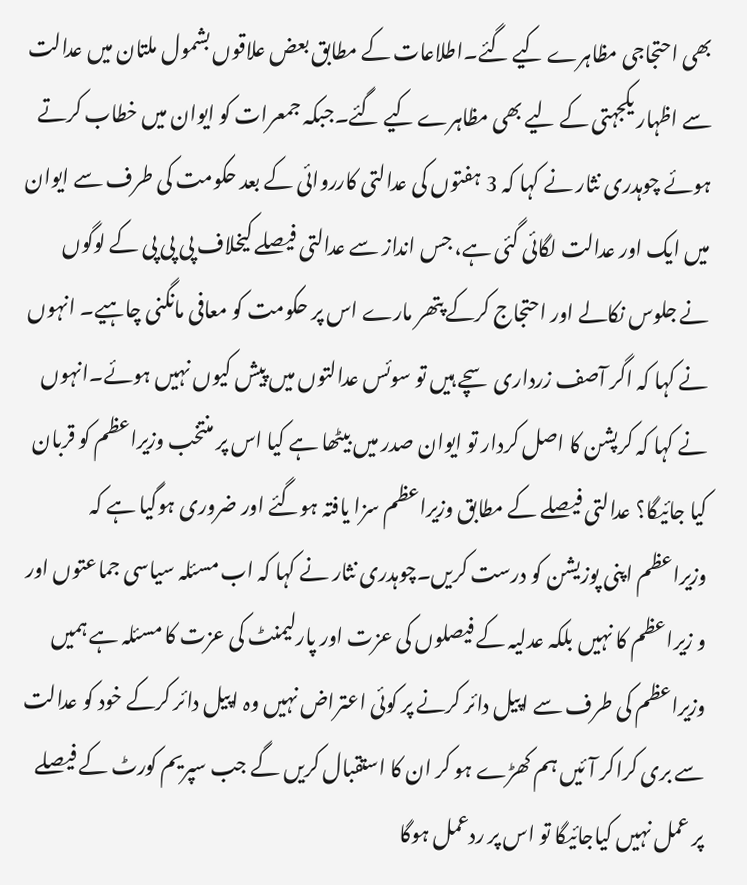بھی احتجاجی مظاہرے کیے گئے۔اطلاعات کے مطابق بعض علاقوں بشمول ملتان میں عدالت سے اظہار یکجہتی کے لیے بھی مظاہرے کیے گئے۔جبکہ جمعرات کو ایوان میں خطاب کرتے ہوئے چوہدری نثار نے کہا کہ 3 ہفتوں کی عدالتی کارروائی کے بعد حکومت کی طرف سے ایوان میں ایک اور عدالت لگائی گئی ہے، جس انداز سے عدالتی فیصلے کیخلاف پی پی پی کے لوگوں نے جلوس نکالے اور احتجاج کرکے پتھر مارے اس پر حکومت کو معافی مانگنی چاہیے۔ انہوں نے کہا کہ اگر آصف زرداری سچے ہیں تو سوئس عدالتوں میں پیش کیوں نہیں ہوئے۔انہوں نے کہا کہ کرپشن کا اصل کردار تو ایوان صدر میں بیٹھا ہے کیا اس پر منتخب وزیراعظم کو قربان کیا جائیگا؟ عدالتی فیصلے کے مطابق وزیراعظم سزا یافتہ ہوگئے اور ضروری ہوگیا ہے کہ وزیراعظم اپنی پوزیشن کو درست کریں۔چوہدری نثار نے کہا کہ اب مسئلہ سیاسی جماعتوں اور و زیراعظم کا نہیں بلکہ عدلیہ کے فیصلوں کی عزت اور پارلیمنٹ کی عزت کا مسئلہ ہے ہمیں وزیراعظم کی طرف سے اپیل دائر کرنے پر کوئی اعتراض نہیں وہ اپیل دائر کرکے خود کو عدالت سے بری کراکر آئیں ہم کھڑے ہو کر ان کا استقبال کریں گے جب سپریم کورٹ کے فیصلے پر عمل نہیں کیاجائیگا تو اس پر ردعمل ہوگا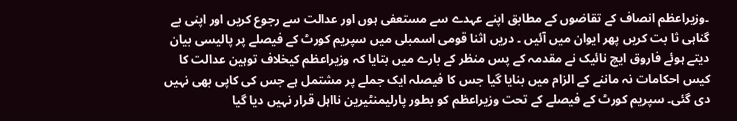۔وزیراعظم انصاف کے تقاضوں کے مطابق اپنے عہدے سے مستعفی ہوں اور عدالت سے رجوع کریں اور اپنی بے گناہی ثا بت کریں پھر ایوان میں آئیں ۔ دریں اثنا قومی اسمبلی میں سپریم کورٹ کے فیصلے پر پالیسی بیان دیتے ہوئے فاروق ایچ نائیک نے مقدمہ کے پس منظر کے بارے میں بتایا کہ وزیراعظم کیخلاف توہین عدالت کا کیس احکامات نہ ماننے کے الزام میں بنایا گیا جس کا فیصلہ ایک جملے پر مشتمل ہے جس کی کاپی بھی نہیں دی گئی۔ سپریم کورٹ کے فیصلے کے تحت وزیراعظم کو بطور پارلیمنٹیرین نااہل قرار نہیں دیا گیا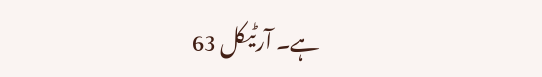ہے۔ آرٹیکل 63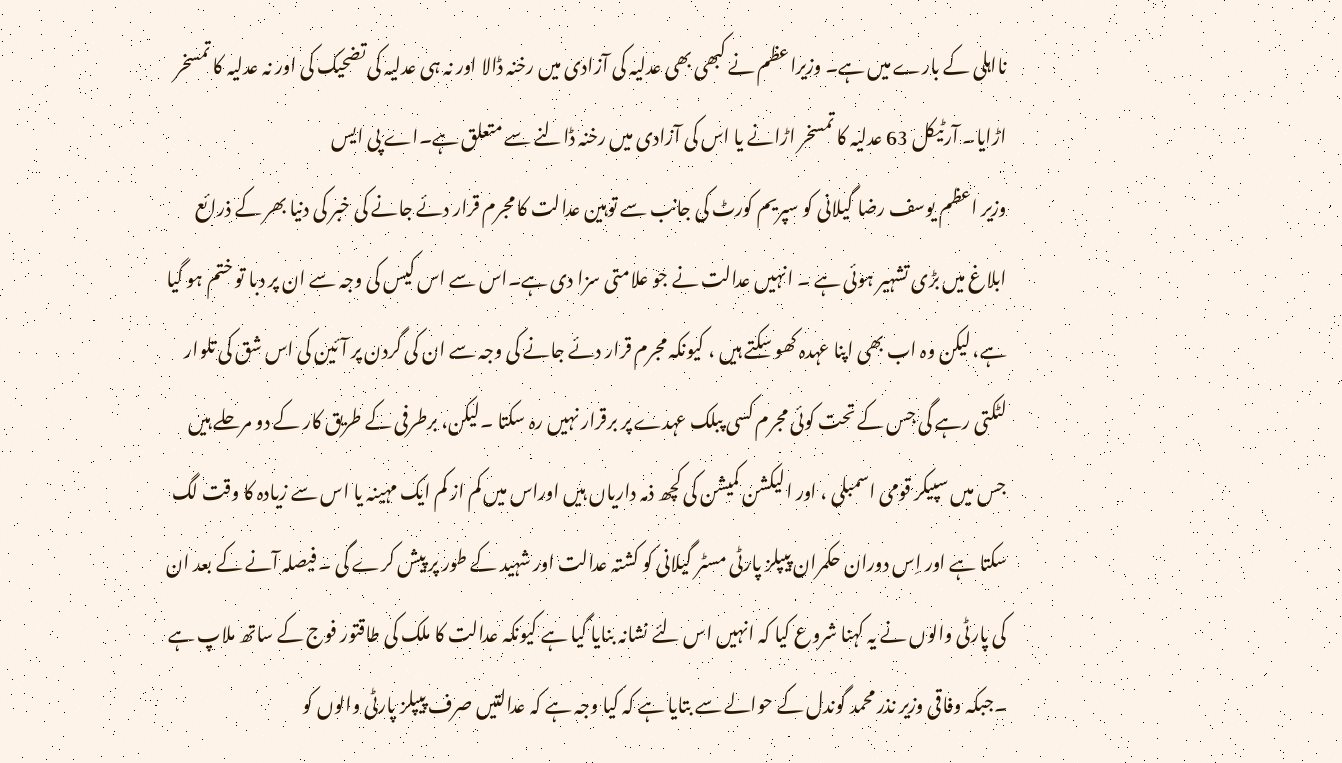نااہلی کے بارے میں ہے۔ وزیراعظم نے کبھی بھی عدلیہ کی آزادی میں رخنہ ڈالا اور نہ ہی عدلیہ کی تضحیک کی اور نہ عدلیہ کا تمسخر اڑایا۔ آرٹیکل 63 عدلیہ کا تمسخر اڑانے یا اس کی آزادی میں رخنہ ڈالنے سے متعلق ہے۔اے پی ایس
وزیر اعظم یوسف رضا گیلانی کو سپریم کورٹ کی جانب سے توہین عدالت کا مجرم قرار دئے جانے کی خبر کی دنیا بھر کے ذرائع ابلاغ میں بڑی تشہیر ہوئی ہے ۔ انہیں عدالت نے جو علامتی سزا دی ہے۔اس سے اس کیس کی وجہ سے ان پر دبا تو ختم ہو گیا ہے، لیکن وہ اب بھی اپنا عہدہ کھو سکتے ہیں ، کیونکہ مجرم قرار دئے جانے کی وجہ سے ان کی گردن پر آئین کی اس شق کی تلوار لٹکتی رہے گی جس کے تحت کوئی مجرم کسی پبلک عہدے پر برقرار نہیں رہ سکتا ۔لیکن، برطرفی کے طریق کار کے دو مرحلے ہیں جس میں سپیکر قومی اسمبلی ، اور الیکشن کمیشن کی کچھ ذمہ داریاں ہیں اوراس میں کم از کم ایک مہینہ یا اس سے زیادہ کا وقت لگ سکتا ہے اور اِس دوران حکمران پیپلز پارٹی مسٹر گیلانی کو کشتہ عدالت اور شہید کے طور پر پیش کرے گی ۔ فیصلہ آنے کے بعد ان کی پارٹی والوں نے یہ کہنا شروع کیا کہ انہیں اس لئے نشانہ بنایا گیا ہے کیونکہ عدالت کا ملک کی طاقتور فوج کے ساتھ ملاپ ہے ۔جبکہ وفاقی وزیر نذر محمد گوندل کے حوالے سے بتایا ہے کہ کیا وجہ ہے کہ عدالتیں صرف پیپلز پارٹی والوں کو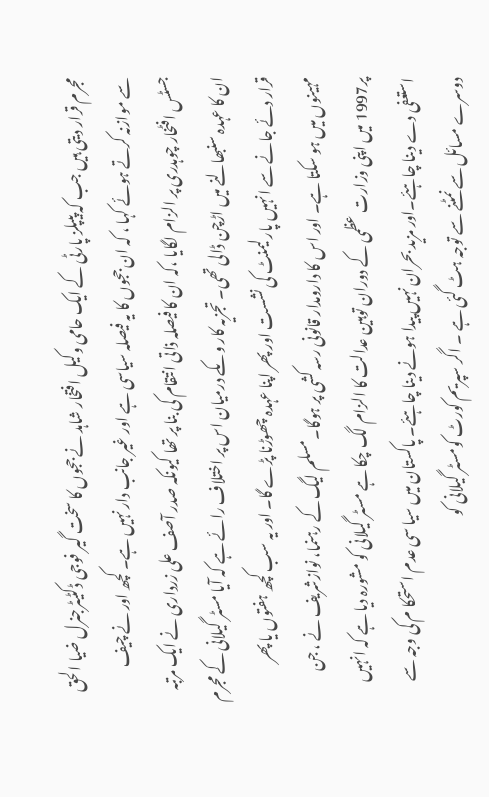مجرم قرار دیتی ہیں جب کہ پیپلز پارٹی کے ایک حامی وکیل افتخار شاہد نے ججوں کا سخت گیر فوجی ڈکٹیٹرجنرل ضیا الحق سے موازنہ کرتے ہوئے کہا ، کہ ان ججوں کا یہ فیصلہ سیاسی ہے اور غیر جانب دار نہیں ہے۔ کچھ اور نے چیف جسٹس افٹخار چوہدری پر الزام لگایا ،کہ ان کا فیصلہ ذاتی انتقام کی بنا پر تھا کیونکہ صدر آصف علی زرداری نے ایک مرتبہ ان کا عہدہ سنبھالنے میں اڑچن ڈالی تھی۔ تجزیہ کار وںکے درمیان اس پر اختلاف رائے ہے کہ آیا مسٹر گیلانی کے مجرم قرار دئے جانے سے انہیں پارلیمنٹ کی نشست اور پھر اپنا عہدہ چھوڑنا پڑے گا۔ اور یہ سب کچھ ہفتوں یا پھر مہینوں میں ہو سکتا ہے۔ اور اس کا دارومدار قانونی رسہ کشی پر ہوگا۔مسلم لیگ کے رہنما، نوازشریف نے ، جن پر1997 میں اپنی وزارت عظمی کے دوران توہین عدالت کا الزام لگ چکا ہے مسٹر گیلانی کو مشورہ دیا ہے کہ انہیں استعفی دے دینا چاہئے۔اور مزید بحران نہیں پیدا ہونے دینا چاہئے۔ پاکستان میں سیا سی عدم استحکا م کی وجہ سے دوسرے مسائل سے نمٹنے سے توجہ ہٹ گئی ہے ۔ اگر سپریم کورٹ کومسٹر گیلانی کو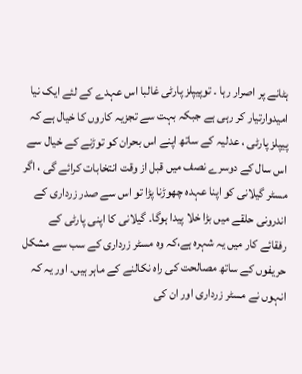ہٹانے پر اصرار رہا ۔ توپیپلز پارٹی غالبا اس عہدے کے لئے ایک نیا امیدوارتیار کر رہی ہے جبکہ بہت سے تجزیہ کاروں کا خیال ہے کہ پیپلز پارٹی ، عدلیہ کے ساتھ اپنے اس بحران کو توڑنے کے خیال سے اس سال کے دوسرے نصف میں قبل از وقت انتخابات کرائے گی ، اگر مسٹر گیلانی کو اپنا عہدہ چھوڑنا پڑا تو اس سے صدر زرداری کے اندرونی حلقے میں بڑا خلا پیدا ہوگا۔ گیلانی کا اپنی پارٹی کے رفقائے کار میں یہ شہرہ ہے،کہ وہ مسٹر زرداری کے سب سے مشکل حریفوں کے ساتھ مصالحت کی راہ نکالنے کے ماہر ہیں۔ اور یہ کہ انہوں نے مسٹر زرداری اور ان کی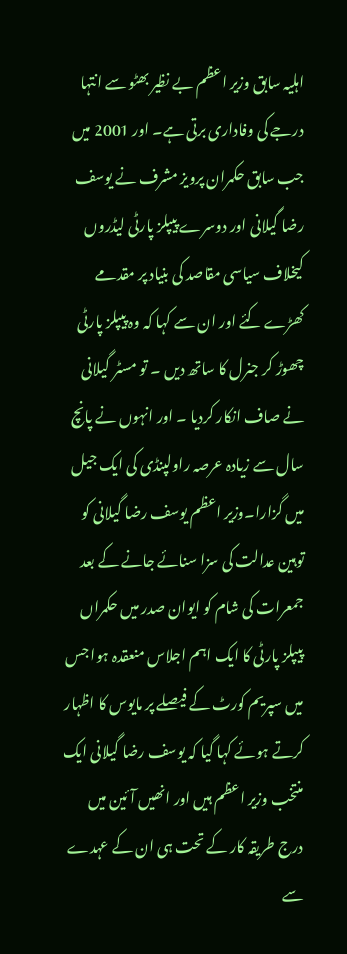اہلیہ سابق وزیر اعظم بے نظیر بھٹو سے انتہا درجے کی وفاداری برتی ہے۔ اور 2001 میں جب سابق حکمران پرویز مشرف نے یوسف رضا گیلانی اور دوسرے پیپلز پارٹی لیڈروں کیخلاف سیاسی مقاصد کی بنیاد پر مقدمے کھڑے کئے اور ان سے کہا کہ وہ پیپلز پارٹی چھوڑ کر جنرل کا ساتھ دیں ۔ تو مسٹر گیلانی نے صاف انکار کردیا ۔ اور انہوں نے پانچ سال سے زیادہ عرصہ راولپنڈی کی ایک جیل میں گزارا۔وزیر اعظم یوسف رضا گیلانی کو توہین عدالت کی سزا سنائے جانے کے بعد جمعرات کی شام کو ایوان صدر میں حکمراں پیپلز پارٹی کا ایک اہم اجلاس منعقدہ ہوا جس میں سپریم کورٹ کے فیصلے پر مایوس کا اظہار کرتے ہوئے کہا گیا کہ یوسف رضا گیلانی ایک منتخب وزیر اعظم ہیں اور انھیں آئین میں درج طریقہ کار کے تحت ہی ان کے عہدے سے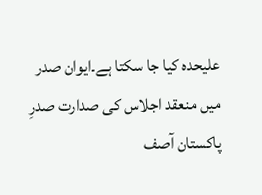علیحدہ کیا جا سکتا ہے۔ایوان صدر میں منعقد اجلاس کی صدارت صدرِ پاکستان آصف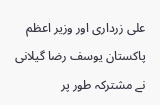علی زرداری اور وزیر اعظم پاکستان یوسف رضا گیلانی نے مشترکہ طور پر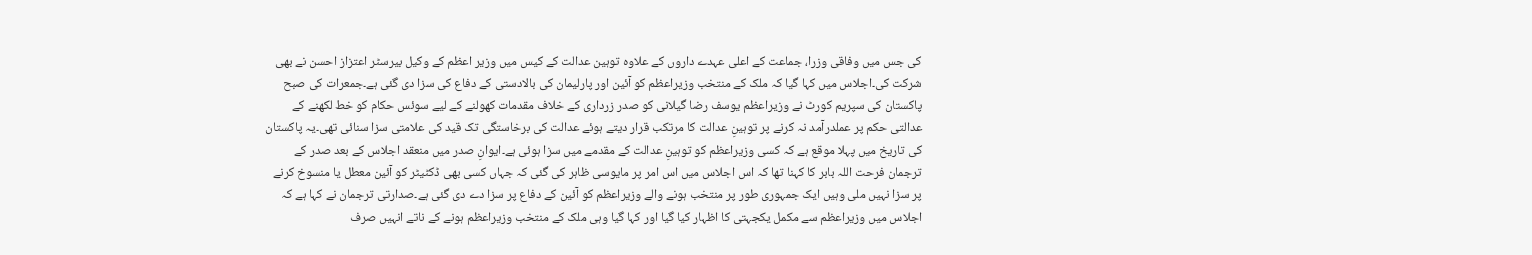کی جس میں وفاقی وزرا، جماعت کے اعلی عہدے داروں کے علاوہ توہین عدالت کے کیس میں وزیر اعظم کے وکیل بیرسٹر اعتزاز احسن نے بھی شرکت کی۔اجلاس میں کہا گیا کہ ملک کے منتخب وزیراعظم کو آئین اور پارلیمان کی بالادستی کے دفاع کی سزا دی گئی ہے۔جمعرات کی صبح پاکستان کی سپریم کورٹ نے وزیراعظم یوسف رضا گیلانی کو صدر زرداری کے خلاف مقدمات کھولنے کے لیے سوئس حکام کو خط لکھنے کے عدالتی حکم پر عملدرآمد نہ کرنے پر توہینِ عدالت کا مرتکب قرار دیتے ہوئے عدالت کی برخاستگی تک قید کی علامتی سزا سنائی تھی۔یہ پاکستان کی تاریخ میں پہلا موقع ہے کہ کسی وزیراعظم کو توہینِ عدالت کے مقدمے میں سزا ہوئی ہے۔ایوانِ صدر میں منعقد اجلاس کے بعد صدر کے ترجمان فرحت اللہ بابر کا کہنا تھا کہ اس اجلاس میں اس امر پر مایوسی ظاہر کی گئی کہ جہاں کسی بھی ڈکٹیٹر کو آئین معطل یا منسوخ کرنے پر سزا نہیں ملی وہیں ایک جمہوری طور پر منتخب ہونے والے وزیراعظم کو آئین کے دفاع پر سزا دے دی گئی ہے۔صدارتی ترجمان نے کہا ہے کہ اجلاس میں وزیراعظم سے مکمل یکجہتی کا اظہار کیا گیا اور کہا گیا وہی ملک کے منتخب وزیراعظم ہونے کے ناتے انہیں صرف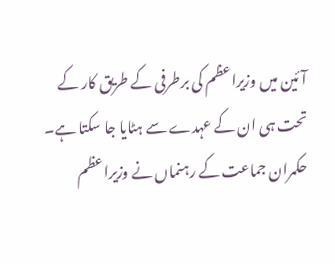آئین میں وزیراعظم کی برطرفی کے طریق کار کے تحت ہی ان کے عہدے سے ہٹایا جا سکتا ہے۔ حکمران جماعت کے رہنماں نے وزیراعظم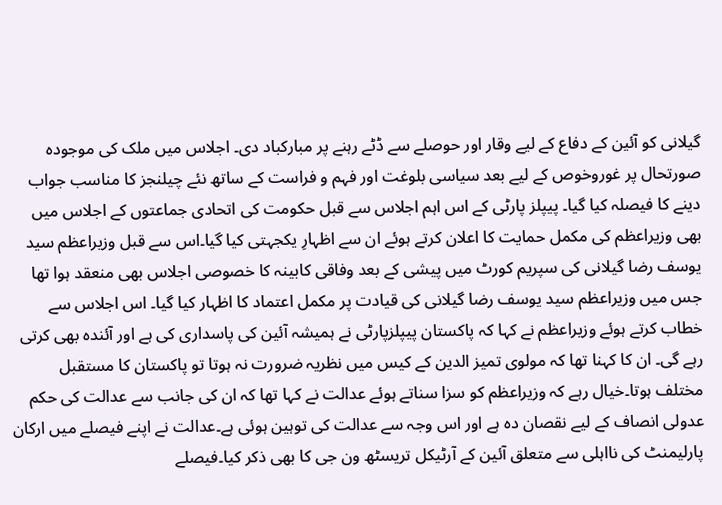گیلانی کو آئین کے دفاع کے لیے وقار اور حوصلے سے ڈٹے رہنے پر مبارکباد دی۔ اجلاس میں ملک کی موجودہ صورتحال پر غوروخوص کے لیے بعد سیاسی بلوغت اور فہم و فراست کے ساتھ نئے چیلنجز کا مناسب جواب دینے کا فیصلہ کیا گیا۔ پیپلز پارٹی کے اس اہم اجلاس سے قبل حکومت کی اتحادی جماعتوں کے اجلاس میں بھی وزیراعظم کی مکمل حمایت کا اعلان کرتے ہوئے ان سے اظہارِ یکجہتی کیا گیا۔اس سے قبل وزیراعظم سید یوسف رضا گیلانی کی سپریم کورٹ میں پیشی کے بعد وفاقی کابینہ کا خصوصی اجلاس بھی منعقد ہوا تھا جس میں وزیراعظم سید یوسف رضا گیلانی کی قیادت پر مکمل اعتماد کا اظہار کیا گیا۔ اس اجلاس سے خطاب کرتے ہوئے وزیراعظم نے کہا کہ پاکستان پیپلزپارٹی نے ہمیشہ آئین کی پاسداری کی ہے اور آئندہ بھی کرتی رہے گی۔ ان کا کہنا تھا کہ مولوی تمیز الدین کے کیس میں نظریہ ضرورت نہ ہوتا تو پاکستان کا مستقبل مختلف ہوتا۔خیال رہے کہ وزیراعظم کو سزا سناتے ہوئے عدالت نے کہا تھا کہ ان کی جانب سے عدالت کی حکم عدولی انصاف کے لیے نقصان دہ ہے اور اس وجہ سے عدالت کی توہین ہوئی ہے۔عدالت نے اپنے فیصلے میں ارکان پارلیمنٹ کی نااہلی سے متعلق آئین کے آرٹیکل تریسٹھ ون جی کا بھی ذکر کیا۔فیصلے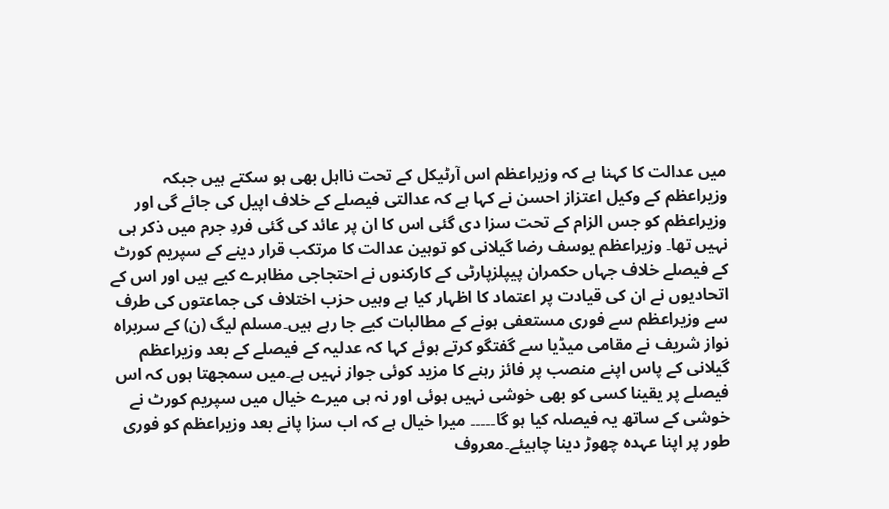میں عدالت کا کہنا ہے کہ وزیراعظم اس آرٹیکل کے تحت نااہل بھی ہو سکتے ہیں جبکہ وزیراعظم کے وکیل اعتزاز احسن نے کہا ہے کہ عدالتی فیصلے کے خلاف اپیل کی جائے گی اور وزیراعظم کو جس الزام کے تحت سزا دی گئی اس کا ان پر عائد کی گئی فردِ جرم میں ذکر ہی نہیں تھا۔ وزیراعظم یوسف رضا گیلانی کو توہین عدالت کا مرتکب قرار دینے کے سپریم کورٹ کے فیصلے خلاف جہاں حکمران پیپلزپارٹی کے کارکنوں نے احتجاجی مظاہرے کیے ہیں اور اس کے اتحادیوں نے ان کی قیادت پر اعتماد کا اظہار کیا ہے وہیں حزب اختلاف کی جماعتوں کی طرف سے وزیراعظم سے فوری مستعفی ہونے کے مطالبات کیے جا رہے ہیں۔مسلم لیگ (ن) کے سربراہ نواز شریف نے مقامی میڈیا سے گفتگو کرتے ہوئے کہا کہ عدلیہ کے فیصلے کے بعد وزیراعظم گیلانی کے پاس اپنے منصب پر فائز رہنے کا مزید کوئی جواز نہیں ہے۔میں سمجھتا ہوں کہ اس فیصلے پر یقینا کسی کو بھی خوشی نہیں ہوئی اور نہ ہی میرے خیال میں سپریم کورٹ نے خوشی کے ساتھ یہ فیصلہ کیا ہو گا۔۔۔۔۔ میرا خیال ہے کہ اب سزا پانے بعد وزیراعظم کو فوری طور پر اپنا عہدہ چھوڑ دینا چاہیئے۔معروف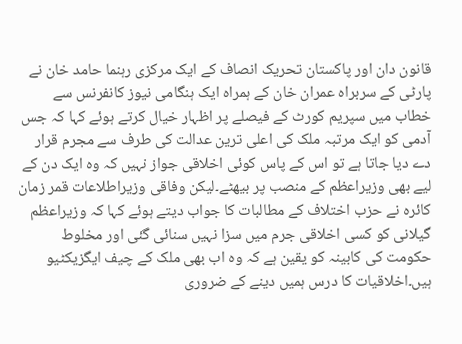قانون دان اور پاکستان تحریک انصاف کے ایک مرکزی رہنما حامد خان نے پارٹی کے سربراہ عمران خان کے ہمراہ ایک ہنگامی نیوز کانفرنس سے خطاب میں سپریم کورٹ کے فیصلے پر اظہار خیال کرتے ہوئے کہا کہ جس آدمی کو ایک مرتبہ ملک کی اعلی ترین عدالت کی طرف سے مجرم قرار دے دیا جاتا ہے تو اس کے پاس کوئی اخلاقی جواز نہیں کہ وہ ایک دن کے لیے بھی وزیراعظم کے منصب پر بیھٹے۔لیکن وفاقی وزیراطلاعات قمر زمان کائرہ نے حزب اختلاف کے مطالبات کا جواب دیتے ہوئے کہا کہ وزیراعظم گیلانی کو کسی اخلاقی جرم میں سزا نہیں سنائی گئی اور مخلوط حکومت کی کابینہ کو یقین ہے کہ وہ اب بھی ملک کے چیف ایگزیکٹیو ہیں۔اخلاقیات کا درس ہمیں دینے کے ضروری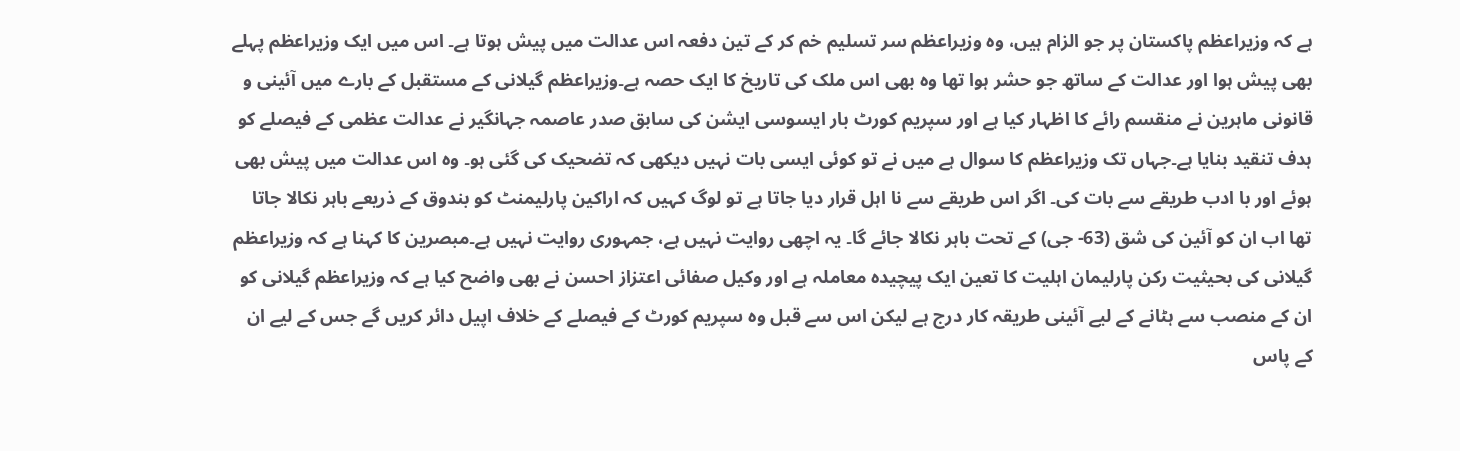ہے کہ وزیراعظم پاکستان پر جو الزام ہیں، وہ وزیراعظم سر تسلیم خم کر کے تین دفعہ اس عدالت میں پیش ہوتا ہے۔ اس میں ایک وزیراعظم پہلے بھی پیش ہوا اور عدالت کے ساتھ جو حشر ہوا تھا وہ بھی اس ملک کی تاریخ کا ایک حصہ ہے۔وزیراعظم گیلانی کے مستقبل کے بارے میں آئینی و قانونی ماہرین نے منقسم رائے کا اظہار کیا ہے اور سپریم کورٹ بار ایسوسی ایشن کی سابق صدر عاصمہ جہانگیر نے عدالت عظمی کے فیصلے کو ہدف تنقید بنایا ہے۔جہاں تک وزیراعظم کا سوال ہے میں نے تو کوئی ایسی بات نہیں دیکھی کہ تضحیک کی گئی ہو۔ وہ اس عدالت میں پیش بھی ہوئے اور با ادب طریقے سے بات کی۔ اگر اس طریقے سے نا اہل قرار دیا جاتا ہے تو لوگ کہیں کہ اراکین پارلیمنٹ کو بندوق کے ذریعے باہر نکالا جاتا تھا اب ان کو آئین کی شق (63- جی) کے تحت باہر نکالا جائے گا۔ یہ اچھی روایت نہیں ہے، جمہوری روایت نہیں ہے۔مبصرین کا کہنا ہے کہ وزیراعظم گیلانی کی بحیثیت رکن پارلیمان اہلیت کا تعین ایک پیچیدہ معاملہ ہے اور وکیل صفائی اعتزاز احسن نے بھی واضح کیا ہے کہ وزیراعظم گیلانی کو ان کے منصب سے ہٹانے کے لیے آئینی طریقہ کار درج ہے لیکن اس سے قبل وہ سپریم کورٹ کے فیصلے کے خلاف اپیل دائر کریں گے جس کے لیے ان کے پاس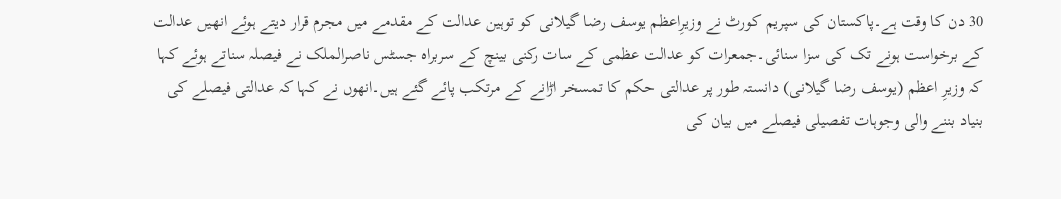30 دن کا وقت ہے۔پاکستان کی سپریم کورٹ نے وزیرِاعظم یوسف رضا گیلانی کو توہین عدالت کے مقدمے میں مجرم قرار دیتے ہوئے انھیں عدالت کے برخواست ہونے تک کی سزا سنائی۔جمعرات کو عدالت عظمی کے سات رکنی بینچ کے سربراہ جسٹس ناصرالملک نے فیصلہ سناتے ہوئے کہا کہ وزیرِ اعظم (یوسف رضا گیلانی) دانستہ طور پر عدالتی حکم کا تمسخر اڑانے کے مرتکب پائے گئے ہیں۔انھوں نے کہا کہ عدالتی فیصلے کی بنیاد بننے والی وجوہات تفصیلی فیصلے میں بیان کی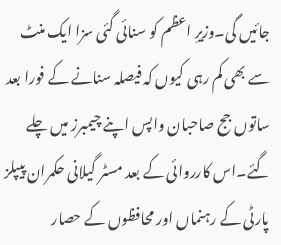جائیں گی۔وزیرِ اعظم کو سنائی گئی سزا ایک منٹ سے بھی کم رہی کیوں کہ فیصلہ سنانے کے فورا بعد ساتوں جج صاحبان واپس اپنے چیمبرز میں چلے گئے۔اس کارروائی کے بعد مسٹر گیلانی حکمران پیپلز پارٹی کے رہنماں اور محافظوں کے حصار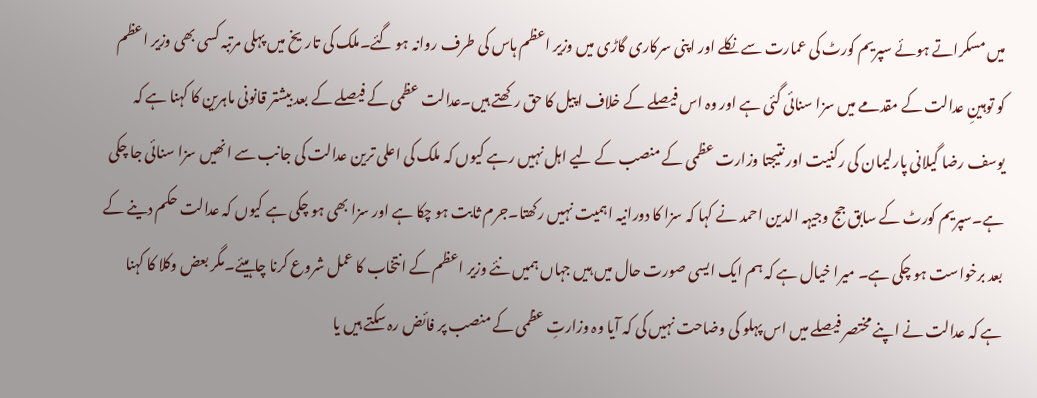میں مسکراتے ہوئے سپریم کورٹ کی عمارت سے نکلے اور اپنی سرکاری گاڑی میں وزیر اعظم ہاس کی طرف روانہ ہو گئے۔ملک کی تاریخ میں پہلی مرتبہ کسی بھی وزیر اعظم کو توہینِ عدالت کے مقدمے میں سزا سنائی گئی ہے اور وہ اس فیصلے کے خلاف اپیل کا حق رکھتے ہیں۔عدالت عظمی کے فیصلے کے بعد بیشتر قانونی ماہرین کا کہنا ہے کہ یوسف رضا گیلانی پارلیمان کی رکنیت اور نتیجتا وزارت عظمی کے منصب کے لیے اہل نہیں رہے کیوں کہ ملک کی اعلی ترین عدالت کی جانب سے انھیں سزا سنائی جا چکی ہے۔سپریم کورٹ کے سابق جج وجیہہ الدین احمد نے کہا کہ سزا کا دورانیہ اہمیت نہیں رکھتا۔جرم ثابت ہو چکا ہے اور سزا بھی ہو چکی ہے کیوں کہ عدالت حکم دینے کے بعد برخواست ہو چکی ہے۔ میرا خیال ہے کہ ہم ایک ایسی صورت حال میں ہیں جہاں ہمیں نئے وزیر اعظم کے انتخاب کا عمل شروع کرنا چاہیئے۔مگر بعض وکلا کا کہنا ہے کہ عدالت نے اپنے مختصر فیصلے میں اس پہلو کی وضاحت نہیں کی کہ آیا وہ وزارتِ عظمی کے منصب پر فائض رہ سکتے ہیں یا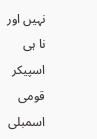نہیں اور نا ہی اسپیکر قومی اسمبلی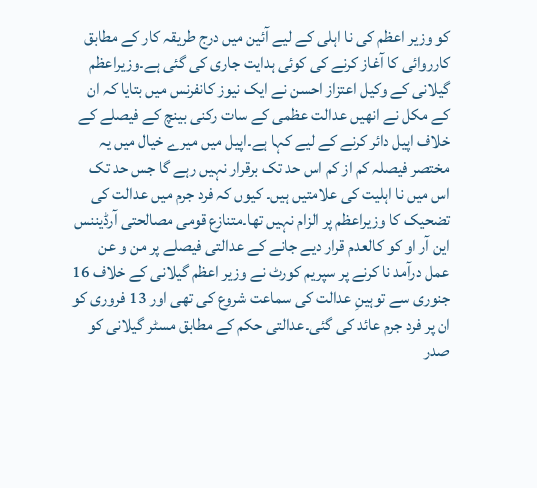کو وزیر اعظم کی نا اہلی کے لیے آئین میں درج طریقہ کار کے مطابق کارروائی کا آغاز کرنے کی کوئی ہدایت جاری کی گئی ہے۔وزیراعظم گیلانی کے وکیل اعتزاز احسن نے ایک نیوز کانفرنس میں بتایا کہ ان کے مکل نے انھیں عدالت عظمی کے سات رکنی بینچ کے فیصلے کے خلاف اپیل دائر کرنے کے لیے کہا ہے۔اپیل میں میرے خیال میں یہ مختصر فیصلہ کم از کم اس حد تک برقرار نہیں رہے گا جس حد تک اس میں نا اہلیت کی علامتیں ہیں۔ کیوں کہ فرد جرم میں عدالت کی تضحیک کا وزیراعظم پر الزام نہیں تھا۔متنازع قومی مصالحتی آرڈیننس این آر او کو کالعدم قرار دیے جانے کے عدالتی فیصلے پر من و عن عمل درآمد نا کرنے پر سپریم کورٹ نے وزیر اعظم گیلانی کے خلاف 16 جنوری سے توہینِ عدالت کی سماعت شروع کی تھی اور 13 فروری کو ان پر فرد جرم عائد کی گئی۔عدالتی حکم کے مطابق مسٹر گیلانی کو صدر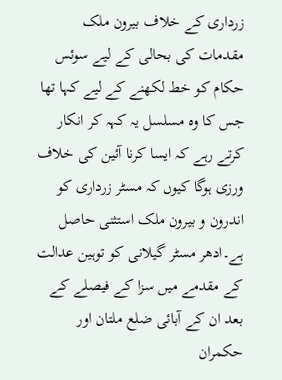زرداری کے خلاف بیرون ملک مقدمات کی بحالی کے لیے سوئس حکام کو خط لکھنے کے لیے کہا تھا جس کا وہ مسلسل یہ کہہ کر انکار کرتے رہے کہ ایسا کرنا آئین کی خلاف ورزی ہوگا کیوں کہ مسٹر زرداری کو اندرون و بیرون ملک استثنی حاصل ہے۔ادھر مسٹر گیلانی کو توہین عدالت کے مقدمے میں سزا کے فیصلے کے بعد ان کے آبائی ضلع ملتان اور حکمران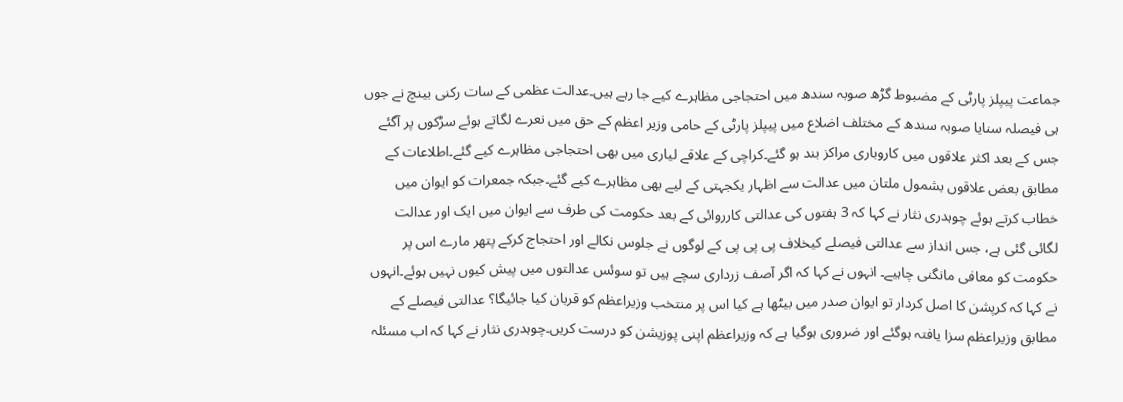جماعت پیپلز پارٹی کے مضبوط گڑھ صوبہ سندھ میں احتجاجی مظاہرے کیے جا رہے ہیں۔عدالت عظمی کے سات رکنی بینچ نے جوں ہی فیصلہ سنایا صوبہ سندھ کے مختلف اضلاع میں پیپلز پارٹی کے حامی وزیر اعظم کے حق میں نعرے لگاتے ہوئے سڑکوں پر آگئے جس کے بعد اکثر علاقوں میں کاروباری مراکز بند ہو گئے۔کراچی کے علاقے لیاری میں بھی احتجاجی مظاہرے کیے گئے۔اطلاعات کے مطابق بعض علاقوں بشمول ملتان میں عدالت سے اظہار یکجہتی کے لیے بھی مظاہرے کیے گئے۔جبکہ جمعرات کو ایوان میں خطاب کرتے ہوئے چوہدری نثار نے کہا کہ 3 ہفتوں کی عدالتی کارروائی کے بعد حکومت کی طرف سے ایوان میں ایک اور عدالت لگائی گئی ہے، جس انداز سے عدالتی فیصلے کیخلاف پی پی پی کے لوگوں نے جلوس نکالے اور احتجاج کرکے پتھر مارے اس پر حکومت کو معافی مانگنی چاہیے۔ انہوں نے کہا کہ اگر آصف زرداری سچے ہیں تو سوئس عدالتوں میں پیش کیوں نہیں ہوئے۔انہوں نے کہا کہ کرپشن کا اصل کردار تو ایوان صدر میں بیٹھا ہے کیا اس پر منتخب وزیراعظم کو قربان کیا جائیگا؟ عدالتی فیصلے کے مطابق وزیراعظم سزا یافتہ ہوگئے اور ضروری ہوگیا ہے کہ وزیراعظم اپنی پوزیشن کو درست کریں۔چوہدری نثار نے کہا کہ اب مسئلہ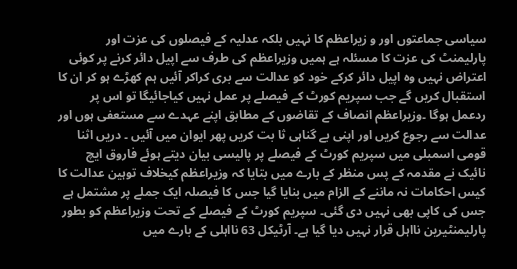سیاسی جماعتوں اور و زیراعظم کا نہیں بلکہ عدلیہ کے فیصلوں کی عزت اور پارلیمنٹ کی عزت کا مسئلہ ہے ہمیں وزیراعظم کی طرف سے اپیل دائر کرنے پر کوئی اعتراض نہیں وہ اپیل دائر کرکے خود کو عدالت سے بری کراکر آئیں ہم کھڑے ہو کر ان کا استقبال کریں گے جب سپریم کورٹ کے فیصلے پر عمل نہیں کیاجائیگا تو اس پر ردعمل ہوگا ۔وزیراعظم انصاف کے تقاضوں کے مطابق اپنے عہدے سے مستعفی ہوں اور عدالت سے رجوع کریں اور اپنی بے گناہی ثا بت کریں پھر ایوان میں آئیں ۔ دریں اثنا قومی اسمبلی میں سپریم کورٹ کے فیصلے پر پالیسی بیان دیتے ہوئے فاروق ایچ نائیک نے مقدمہ کے پس منظر کے بارے میں بتایا کہ وزیراعظم کیخلاف توہین عدالت کا کیس احکامات نہ ماننے کے الزام میں بنایا گیا جس کا فیصلہ ایک جملے پر مشتمل ہے جس کی کاپی بھی نہیں دی گئی۔ سپریم کورٹ کے فیصلے کے تحت وزیراعظم کو بطور پارلیمنٹیرین نااہل قرار نہیں دیا گیا ہے۔ آرٹیکل 63 نااہلی کے بارے میں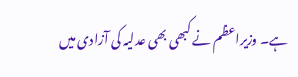ہے۔ وزیراعظم نے کبھی بھی عدلیہ کی آزادی میں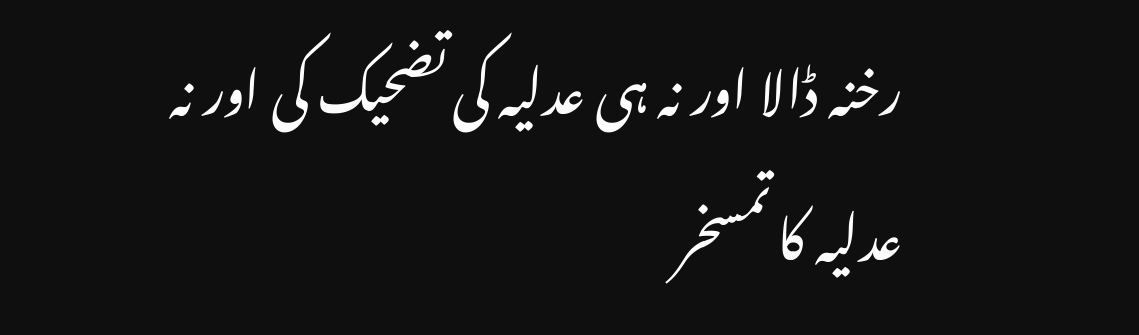رخنہ ڈالا اور نہ ہی عدلیہ کی تضحیک کی اور نہ عدلیہ کا تمسخر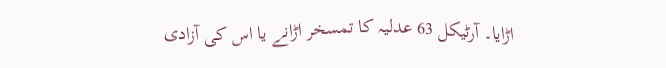اڑایا۔ آرٹیکل 63 عدلیہ کا تمسخر اڑانے یا اس کی آزادی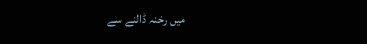میں رخنہ ڈالنے سے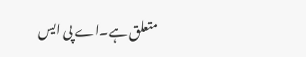متعلق ہے۔اے پی ایس